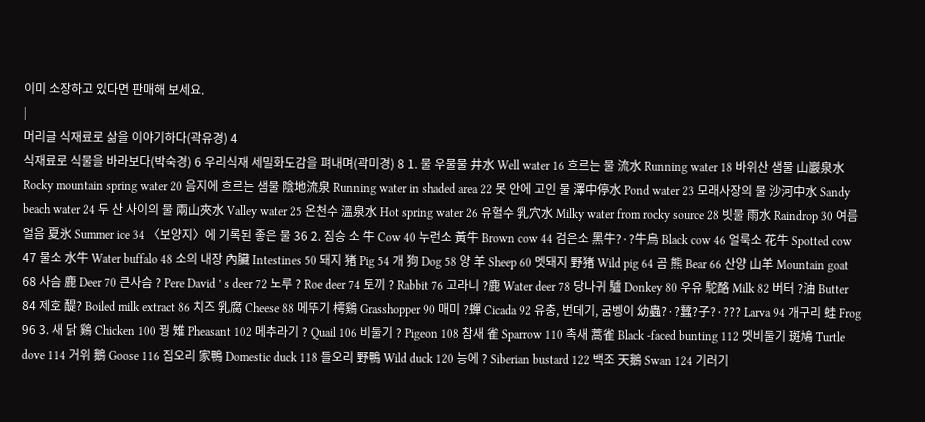이미 소장하고 있다면 판매해 보세요.
|
머리글 식재료로 삶을 이야기하다(곽유경) 4
식재료로 식물을 바라보다(박숙경) 6 우리식재 세밀화도감을 펴내며(곽미경) 8 1. 물 우물물 井水 Well water 16 흐르는 물 流水 Running water 18 바위산 샘물 山巖泉水 Rocky mountain spring water 20 음지에 흐르는 샘물 陰地流泉 Running water in shaded area 22 못 안에 고인 물 澤中停水 Pond water 23 모래사장의 물 沙河中水 Sandy beach water 24 두 산 사이의 물 兩山夾水 Valley water 25 온천수 溫泉水 Hot spring water 26 유혈수 乳穴水 Milky water from rocky source 28 빗물 雨水 Raindrop 30 여름 얼음 夏氷 Summer ice 34 〈보양지〉에 기록된 좋은 물 36 2. 짐승 소 牛 Cow 40 누런소 黃牛 Brown cow 44 검은소 黑牛?·?牛烏 Black cow 46 얼룩소 花牛 Spotted cow 47 물소 水牛 Water buffalo 48 소의 내장 內臟 Intestines 50 돼지 猪 Pig 54 개 狗 Dog 58 양 羊 Sheep 60 멧돼지 野猪 Wild pig 64 곰 熊 Bear 66 산양 山羊 Mountain goat 68 사슴 鹿 Deer 70 큰사슴 ? Pere David ’ s deer 72 노루 ? Roe deer 74 토끼 ? Rabbit 76 고라니 ?鹿 Water deer 78 당나귀 驢 Donkey 80 우유 駝酪 Milk 82 버터 ?油 Butter 84 제호 醍? Boiled milk extract 86 치즈 乳腐 Cheese 88 메뚜기 樗鷄 Grasshopper 90 매미 ?蟬 Cicada 92 유충, 번데기, 굼벵이 幼蟲?·?蠶?子?·??? Larva 94 개구리 蛙 Frog 96 3. 새 닭 鷄 Chicken 100 꿩 雉 Pheasant 102 메추라기 ? Quail 106 비둘기 ? Pigeon 108 참새 雀 Sparrow 110 촉새 蒿雀 Black -faced bunting 112 멧비둘기 斑鳩 Turtle dove 114 거위 鵝 Goose 116 집오리 家鴨 Domestic duck 118 들오리 野鴨 Wild duck 120 능에 ? Siberian bustard 122 백조 天鵝 Swan 124 기러기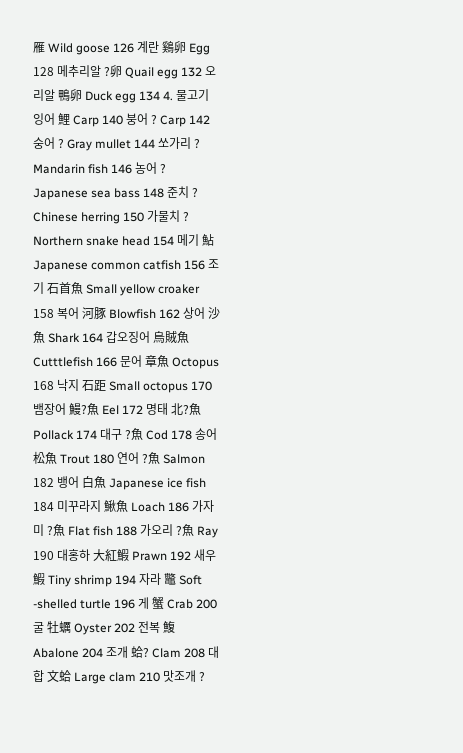雁 Wild goose 126 계란 鷄卵 Egg 128 메추리알 ?卵 Quail egg 132 오리알 鴨卵 Duck egg 134 4. 물고기 잉어 鯉 Carp 140 붕어 ? Carp 142 숭어 ? Gray mullet 144 쏘가리 ? Mandarin fish 146 농어 ? Japanese sea bass 148 준치 ? Chinese herring 150 가물치 ? Northern snake head 154 메기 鮎 Japanese common catfish 156 조기 石首魚 Small yellow croaker 158 복어 河豚 Blowfish 162 상어 沙魚 Shark 164 갑오징어 烏賊魚 Cutttlefish 166 문어 章魚 Octopus 168 낙지 石距 Small octopus 170 뱀장어 鰻?魚 Eel 172 명태 北?魚 Pollack 174 대구 ?魚 Cod 178 송어 松魚 Trout 180 연어 ?魚 Salmon 182 뱅어 白魚 Japanese ice fish 184 미꾸라지 鰍魚 Loach 186 가자미 ?魚 Flat fish 188 가오리 ?魚 Ray 190 대홍하 大紅鰕 Prawn 192 새우 鰕 Tiny shrimp 194 자라 鼈 Soft -shelled turtle 196 게 蟹 Crab 200 굴 牡蠣 Oyster 202 전복 鰒 Abalone 204 조개 蛤? Clam 208 대합 文蛤 Large clam 210 맛조개 ?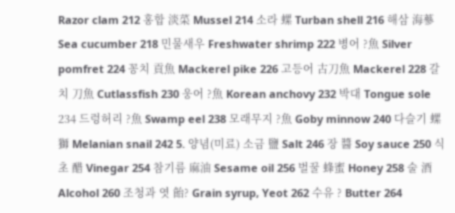Razor clam 212 홍합 淡菜 Mussel 214 소라 螺 Turban shell 216 해삼 海蔘 Sea cucumber 218 민물새우 Freshwater shrimp 222 병어 ?魚 Silver pomfret 224 꽁치 貢魚 Mackerel pike 226 고등어 古刀魚 Mackerel 228 갈치 刀魚 Cutlassfish 230 웅어 ?魚 Korean anchovy 232 박대 Tongue sole 234 드렁허리 ?魚 Swamp eel 238 모래무지 ?魚 Goby minnow 240 다슬기 螺獅 Melanian snail 242 5. 양념(미료) 소금 鹽 Salt 246 장 醬 Soy sauce 250 식초 醋 Vinegar 254 참기름 麻油 Sesame oil 256 벌꿀 蜂蜜 Honey 258 술 酒 Alcohol 260 조청과 엿 飴? Grain syrup, Yeot 262 수유 ? Butter 264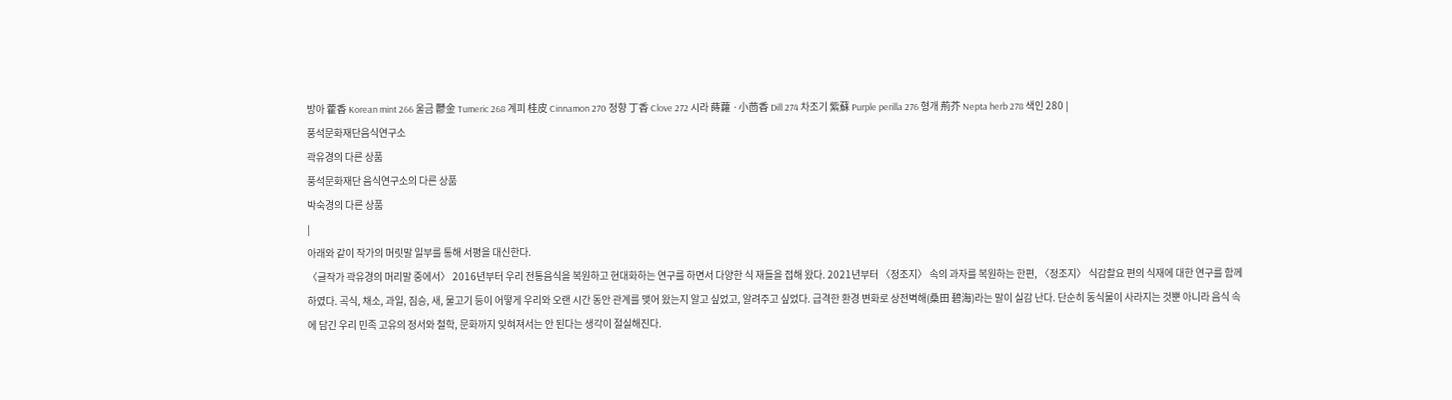방아 藿香 Korean mint 266 울금 鬱金 Tumeric 268 계피 桂皮 Cinnamon 270 정향 丁香 Clove 272 시라 蒔蘿 ·小茴香 Dill 274 차조기 紫蘇 Purple perilla 276 형개 荊芥 Nepta herb 278 색인 280 |
풍석문화재단음식연구소
곽유경의 다른 상품
풍석문화재단 음식연구소의 다른 상품
박숙경의 다른 상품
|
아래와 같이 작가의 머릿말 일부를 통해 서평을 대신한다.
〈글작가 곽유경의 머리말 중에서〉 2016년부터 우리 전통음식을 복원하고 현대화하는 연구를 하면서 다양한 식 재들을 접해 왔다. 2021년부터 〈정조지〉 속의 과자를 복원하는 한편, 〈정조지〉 식감촬요 편의 식재에 대한 연구를 함께 하였다. 곡식, 채소, 과일, 짐승, 새, 물고기 등이 어떻게 우리와 오랜 시간 동안 관계를 맺어 왔는지 알고 싶었고, 알려주고 싶었다. 급격한 환경 변화로 상전벽해(桑田 碧海)라는 말이 실감 난다. 단순히 동식물이 사라지는 것뿐 아니라 음식 속에 담긴 우리 민족 고유의 정서와 철학, 문화까지 잊혀져서는 안 된다는 생각이 절실해진다.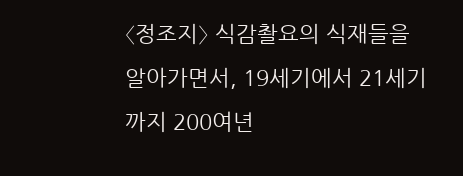〈정조지〉 식감촬요의 식재들을 알아가면서, 19세기에서 21세기까지 200여년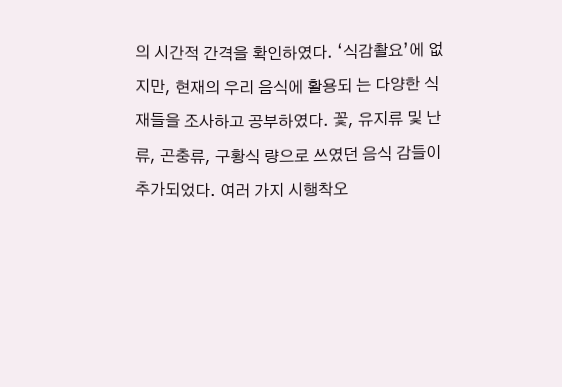의 시간적 간격을 확인하였다. ‘식감촬요’에 없지만, 현재의 우리 음식에 활용되 는 다양한 식재들을 조사하고 공부하였다. 꽃, 유지류 및 난류, 곤충류, 구황식 량으로 쓰였던 음식 감들이 추가되었다. 여러 가지 시행착오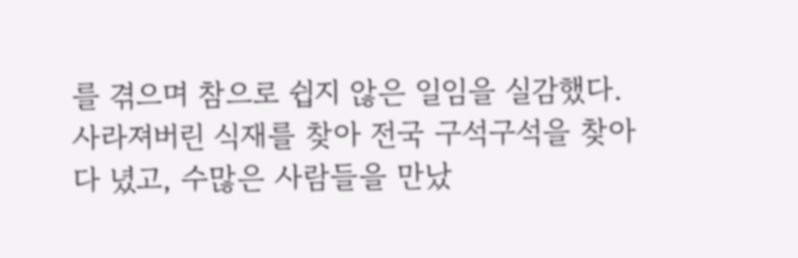를 겪으며 참으로 쉽지 않은 일임을 실감했다. 사라져버린 식재를 찾아 전국 구석구석을 찾아다 녔고, 수많은 사람들을 만났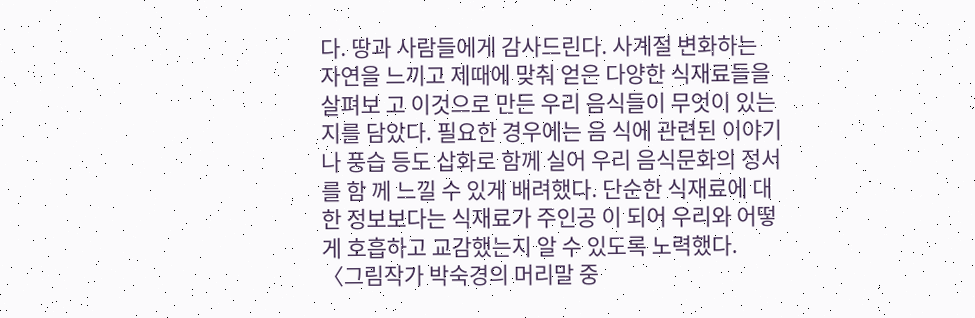다. 땅과 사람들에게 감사드린다. 사계절 변화하는 자연을 느끼고 제때에 맞춰 얻은 다양한 식재료들을 살펴보 고 이것으로 만든 우리 음식들이 무엇이 있는지를 담았다. 필요한 경우에는 음 식에 관련된 이야기나 풍습 등도 삽화로 함께 실어 우리 음식문화의 정서를 함 께 느낄 수 있게 배려했다. 단순한 식재료에 대한 정보보다는 식재료가 주인공 이 되어 우리와 어떻게 호흡하고 교감했는지 알 수 있도록 노력했다. 〈그림작가 박숙경의 머리말 중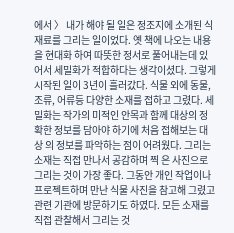에서 〉 내가 해야 될 일은 정조지에 소개된 식재료를 그리는 일이었다. 옛 책에 나오는 내용을 현대화 하여 따뜻한 정서로 풀어내는데 있어서 세밀화가 적합하다는 생각이셨다. 그렇게 시작된 일이 3년이 흘러갔다. 식물 외에 동물, 조류, 어류등 다양한 소재를 접하고 그렸다. 세밀화는 작가의 미적인 안목과 함께 대상의 정확한 정보를 담아야 하기에 처음 접해보는 대상 의 정보를 파악하는 점이 어려웠다. 그리는 소재는 직접 만나서 공감하며 찍 은 사진으로 그리는 것이 가장 좋다. 그동안 개인 작업이나 프로젝트하며 만난 식물 사진을 참고해 그렸고 관련 기관에 방문하기도 하였다. 모든 소재를 직접 관찰해서 그리는 것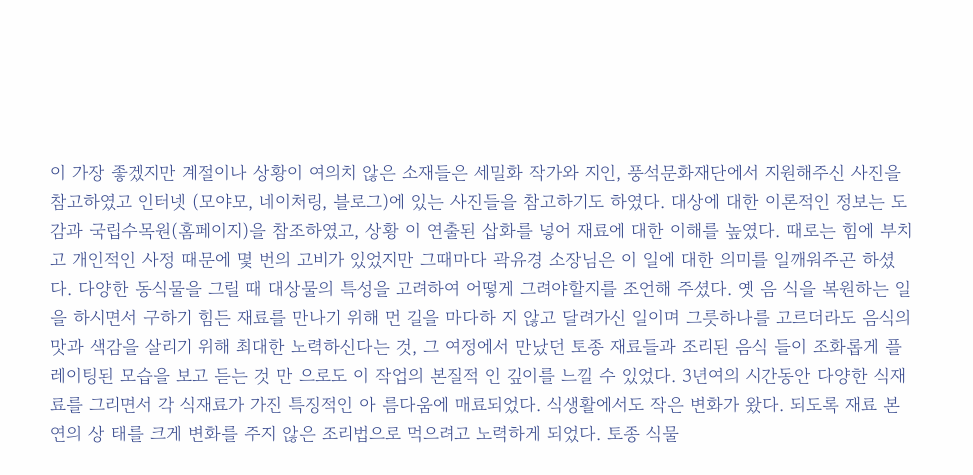이 가장 좋겠지만 계절이나 상황이 여의치 않은 소재들은 세밀화 작가와 지인, 풍석문화재단에서 지원해주신 사진을 참고하였고 인터넷 (모야모, 네이처링, 블로그)에 있는 사진들을 참고하기도 하였다. 대상에 대한 이론적인 정보는 도감과 국립수목원(홈페이지)을 참조하였고, 상황 이 연출된 삽화를 넣어 재료에 대한 이해를 높였다. 때로는 힘에 부치고 개인적인 사정 때문에 몇 번의 고비가 있었지만 그때마다 곽유경 소장님은 이 일에 대한 의미를 일깨워주곤 하셨다. 다양한 동식물을 그릴 때 대상물의 특성을 고려하여 어떻게 그려야할지를 조언해 주셨다. 옛 음 식을 복원하는 일을 하시면서 구하기 힘든 재료를 만나기 위해 먼 길을 마다하 지 않고 달려가신 일이며 그릇하나를 고르더라도 음식의 맛과 색감을 살리기 위해 최대한 노력하신다는 것, 그 여정에서 만났던 토종 재료들과 조리된 음식 들이 조화롭게 플레이팅된 모습을 보고 듣는 것 만 으로도 이 작업의 본질적 인 깊이를 느낄 수 있었다. 3년여의 시간동안 다양한 식재료를 그리면서 각 식재료가 가진 특징적인 아 름다움에 매료되었다. 식생활에서도 작은 변화가 왔다. 되도록 재료 본연의 상 태를 크게 변화를 주지 않은 조리법으로 먹으려고 노력하게 되었다. 토종 식물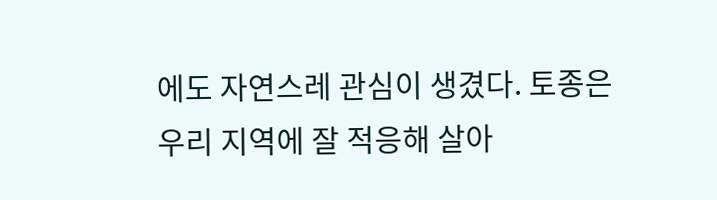에도 자연스레 관심이 생겼다. 토종은 우리 지역에 잘 적응해 살아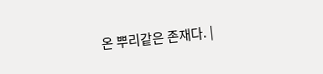온 뿌리같은 존재다. |